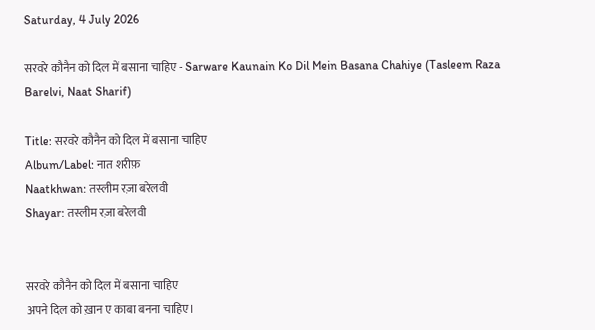Saturday, 4 July 2026

सरवरे कौनैन को दिल में बसाना चाहिए - Sarware Kaunain Ko Dil Mein Basana Chahiye (Tasleem Raza Barelvi, Naat Sharif)

Title: सरवरे कौनैन को दिल में बसाना चाहिए
Album/Label: नात शरीफ़
Naatkhwan: तस्लीम रज़ा बरेलवी
Shayar: तस्लीम रज़ा बरेलवी


सरवरे कौनैन को दिल में बसाना चाहिए
अपने दिल को ख़ान ए काबा बनना चाहिए।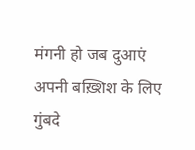मंगनी हो जब दुआएं अपनी बख़्शिश के लिए
गुंबदे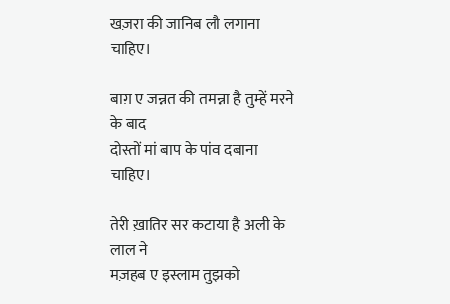खज़रा की जानिब लौ लगाना चाहिए।

बाग़ ए जन्नत की तमन्ना है तुम्हें मरने के बाद
दोस्तों मां बाप के पांव दबाना चाहिए।

तेरी ख़ातिर सर कटाया है अली के लाल ने
मज़हब ए इस्लाम तुझको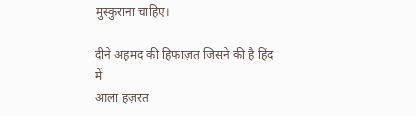मुस्कुराना चाहिए।

दीने अह़मद की हिफाज़त जिसने की है हिंद में
आला हज़रत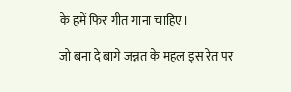के हमें फिर गीत गाना चाहिए।

जो बना दे बागे जन्नत के महल इस रेत पर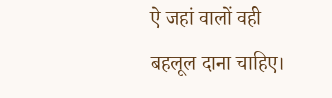ऐ जहां वालों वही बहलूल दाना चाहिए।